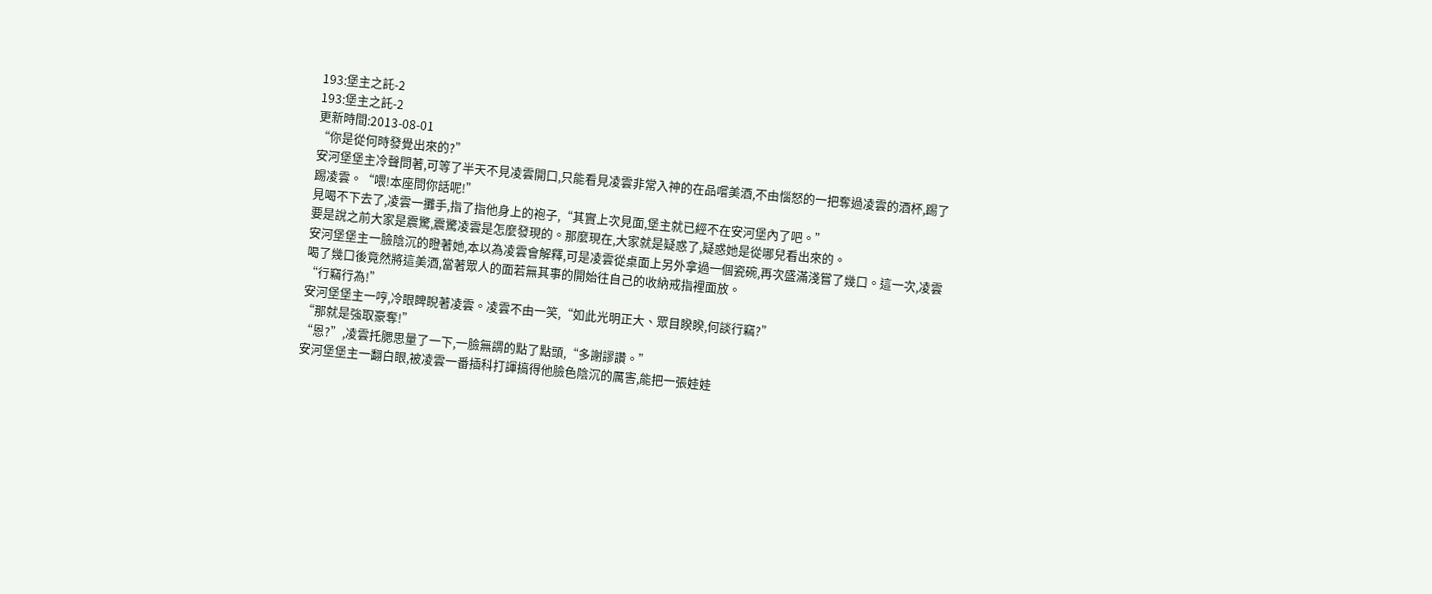193:堡主之託-2
193:堡主之託-2
更新時間:2013-08-01
“你是從何時發覺出來的?”
安河堡堡主冷聲問著,可等了半天不見凌雲開口,只能看見凌雲非常入神的在品嚐美酒,不由惱怒的一把奪過凌雲的酒杯,踢了踢凌雲。“喂!本座問你話呢!”
見喝不下去了,凌雲一攤手,指了指他身上的袍子,“其實上次見面,堡主就已經不在安河堡內了吧。”
要是說之前大家是震驚,震驚凌雲是怎麼發現的。那麼現在,大家就是疑惑了,疑惑她是從哪兒看出來的。
安河堡堡主一臉陰沉的瞪著她,本以為凌雲會解釋,可是凌雲從桌面上另外拿過一個瓷碗,再次盛滿淺嘗了幾口。這一次,凌雲喝了幾口後竟然將這美酒,當著眾人的面若無其事的開始往自己的收納戒指裡面放。
“行竊行為!”
安河堡堡主一哼,冷眼睥睨著凌雲。凌雲不由一笑,“如此光明正大、眾目睽睽,何談行竊?”
“那就是強取豪奪!”
“恩?”,凌雲托腮思量了一下,一臉無謂的點了點頭,“多謝謬讚。”
安河堡堡主一翻白眼,被凌雲一番插科打諢搞得他臉色陰沉的厲害,能把一張娃娃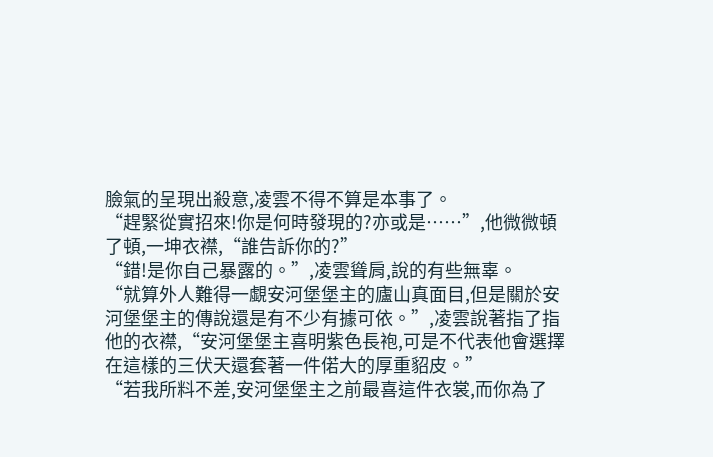臉氣的呈現出殺意,凌雲不得不算是本事了。
“趕緊從實招來!你是何時發現的?亦或是……”,他微微頓了頓,一坤衣襟,“誰告訴你的?”
“錯!是你自己暴露的。”,凌雲聳肩,說的有些無辜。
“就算外人難得一覷安河堡堡主的廬山真面目,但是關於安河堡堡主的傳說還是有不少有據可依。”,凌雲說著指了指他的衣襟,“安河堡堡主喜明紫色長袍,可是不代表他會選擇在這樣的三伏天還套著一件偌大的厚重貂皮。”
“若我所料不差,安河堡堡主之前最喜這件衣裳,而你為了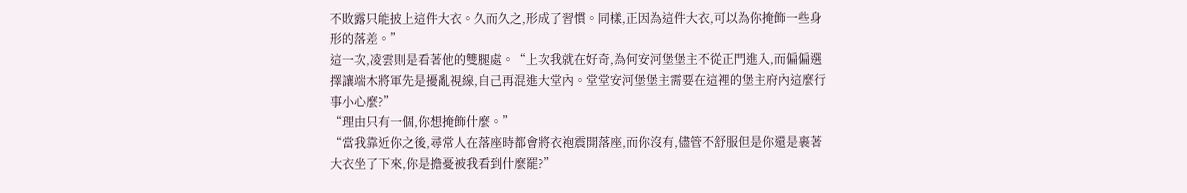不敗露只能披上這件大衣。久而久之,形成了習慣。同樣,正因為這件大衣,可以為你掩飾一些身形的落差。”
這一次,凌雲則是看著他的雙腿處。“上次我就在好奇,為何安河堡堡主不從正門進入,而偏偏選擇讓端木將軍先是擾亂視線,自己再混進大堂內。堂堂安河堡堡主需要在這裡的堡主府內這麼行事小心麼?”
“理由只有一個,你想掩飾什麼。”
“當我靠近你之後,尋常人在落座時都會將衣袍震開落座,而你沒有,儘管不舒服但是你還是裹著大衣坐了下來,你是擔憂被我看到什麼罷?”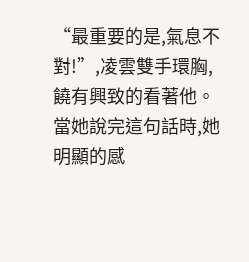“最重要的是,氣息不對!”,凌雲雙手環胸,饒有興致的看著他。當她說完這句話時,她明顯的感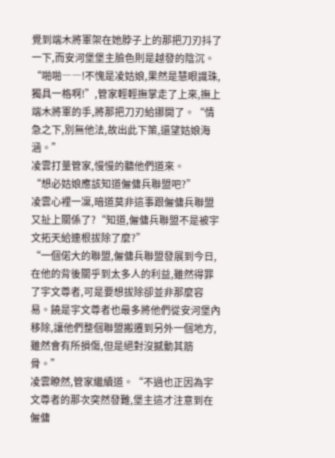覺到端木將軍架在她脖子上的那把刀刃抖了一下,而安河堡堡主臉色則是越發的陰沉。
“啪啪――!不愧是凌姑娘,果然是慧眼識珠,獨具一格啊!”,管家輕輕撫掌走了上來,撫上端木將軍的手,將那把刀刃給挪開了。“情急之下,別無他法,故出此下策,還望姑娘海涵。”
凌雲打量管家,慢慢的聽他們道來。
“想必姑娘應該知道僱傭兵聯盟吧?”
凌雲心裡一凜,暗道莫非這事跟僱傭兵聯盟又扯上關係了?“知道,僱傭兵聯盟不是被宇文拓天給連根拔除了麼?”
“一個偌大的聯盟,僱傭兵聯盟發展到今日,在他的背後關乎到太多人的利益,雖然得罪了宇文尊者,可是要想拔除卻並非那麼容易。饒是宇文尊者也最多將他們從安河堡內移除,讓他們整個聯盟搬遷到另外一個地方,雖然會有所損傷,但是絕對沒撼動其筋骨。”
凌雲瞭然,管家繼續道。“不過也正因為宇文尊者的那次突然發難,堡主這才注意到在僱傭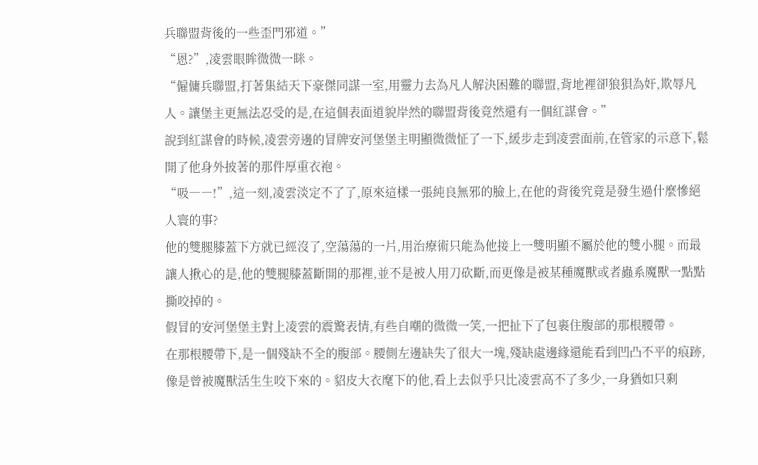兵聯盟背後的一些歪門邪道。”
“恩?”,凌雲眼眸微微一眯。
“僱傭兵聯盟,打著集結天下豪傑同謀一室,用靈力去為凡人解決困難的聯盟,背地裡卻狼狽為奸,欺辱凡人。讓堡主更無法忍受的是,在這個表面道貌岸然的聯盟背後竟然還有一個紅謀會。”
說到紅謀會的時候,凌雲旁邊的冒牌安河堡堡主明顯微微怔了一下,緩步走到凌雲面前,在管家的示意下,鬆開了他身外披著的那件厚重衣袍。
“吸――!”,這一刻,凌雲淡定不了了,原來這樣一張純良無邪的臉上,在他的背後究竟是發生過什麼慘絕人寰的事?
他的雙腿膝蓋下方就已經沒了,空蕩蕩的一片,用治療術只能為他接上一雙明顯不屬於他的雙小腿。而最讓人揪心的是,他的雙腿膝蓋斷開的那裡,並不是被人用刀砍斷,而更像是被某種魔獸或者蟲系魔獸一點點撕咬掉的。
假冒的安河堡堡主對上凌雲的震驚表情,有些自嘲的微微一笑,一把扯下了包裹住腹部的那根腰帶。
在那根腰帶下,是一個殘缺不全的腹部。腰側左邊缺失了很大一塊,殘缺處邊緣還能看到凹凸不平的痕跡,像是曾被魔獸活生生咬下來的。貂皮大衣麾下的他,看上去似乎只比凌雲高不了多少,一身猶如只剩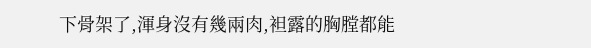下骨架了,渾身沒有幾兩肉,袒露的胸膛都能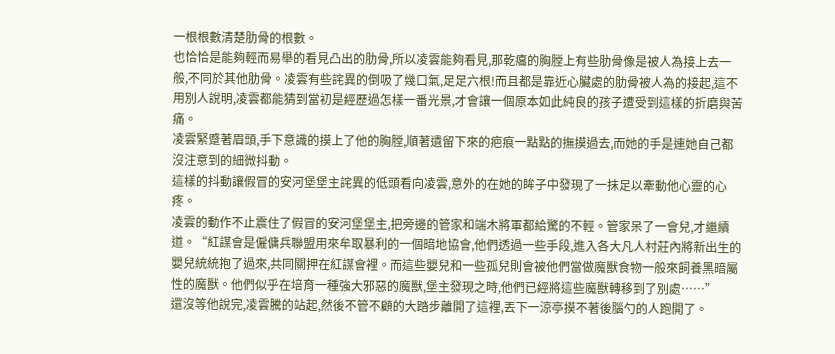一根根數清楚肋骨的根數。
也恰恰是能夠輕而易舉的看見凸出的肋骨,所以凌雲能夠看見,那乾癟的胸膛上有些肋骨像是被人為接上去一般,不同於其他肋骨。凌雲有些詫異的倒吸了幾口氣,足足六根!而且都是靠近心臟處的肋骨被人為的接起,這不用別人說明,凌雲都能猜到當初是經歷過怎樣一番光景,才會讓一個原本如此純良的孩子遭受到這樣的折磨與苦痛。
凌雲緊蹙著眉頭,手下意識的摸上了他的胸膛,順著遺留下來的疤痕一點點的撫摸過去,而她的手是連她自己都沒注意到的細微抖動。
這樣的抖動讓假冒的安河堡堡主詫異的低頭看向凌雲,意外的在她的眸子中發現了一抹足以牽動他心靈的心疼。
凌雲的動作不止震住了假冒的安河堡堡主,把旁邊的管家和端木將軍都給驚的不輕。管家呆了一會兒,才繼續道。“紅謀會是僱傭兵聯盟用來牟取暴利的一個暗地協會,他們透過一些手段,進入各大凡人村莊內將新出生的嬰兒統統抱了過來,共同關押在紅謀會裡。而這些嬰兒和一些孤兒則會被他們當做魔獸食物一般來飼養黑暗屬性的魔獸。他們似乎在培育一種強大邪惡的魔獸,堡主發現之時,他們已經將這些魔獸轉移到了別處……”
還沒等他說完,凌雲騰的站起,然後不管不顧的大踏步離開了這裡,丟下一涼亭摸不著後腦勺的人跑開了。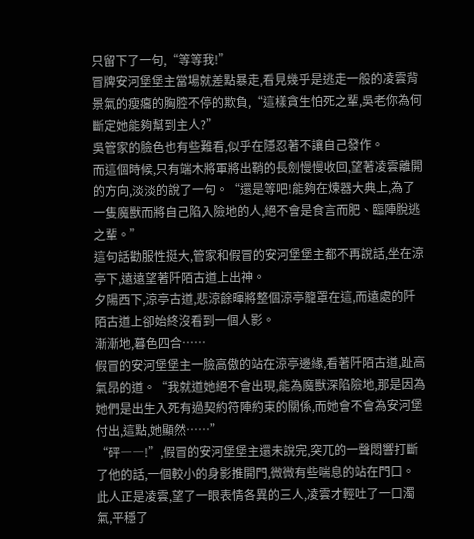只留下了一句,“等等我!”
冒牌安河堡堡主當場就差點暴走,看見幾乎是逃走一般的凌雲背景氣的瘦癟的胸腔不停的欺負,“這樣貪生怕死之輩,吳老你為何斷定她能夠幫到主人?”
吳管家的臉色也有些難看,似乎在隱忍著不讓自己發作。
而這個時候,只有端木將軍將出鞘的長劍慢慢收回,望著凌雲離開的方向,淡淡的說了一句。“還是等吧!能夠在煉器大典上,為了一隻魔獸而將自己陷入險地的人,絕不會是食言而肥、臨陣脫逃之輩。”
這句話勸服性挺大,管家和假冒的安河堡堡主都不再說話,坐在涼亭下,遠遠望著阡陌古道上出神。
夕陽西下,涼亭古道,悲涼餘暉將整個涼亭籠罩在這,而遠處的阡陌古道上卻始終沒看到一個人影。
漸漸地,暮色四合……
假冒的安河堡堡主一臉高傲的站在涼亭邊緣,看著阡陌古道,趾高氣昂的道。“我就道她絕不會出現,能為魔獸深陷險地,那是因為她們是出生入死有過契約符陣約束的關係,而她會不會為安河堡付出,這點,她顯然……”
“砰――!”,假冒的安河堡堡主還未說完,突兀的一聲悶響打斷了他的話,一個較小的身影推開門,微微有些喘息的站在門口。
此人正是凌雲,望了一眼表情各異的三人,凌雲才輕吐了一口濁氣,平穩了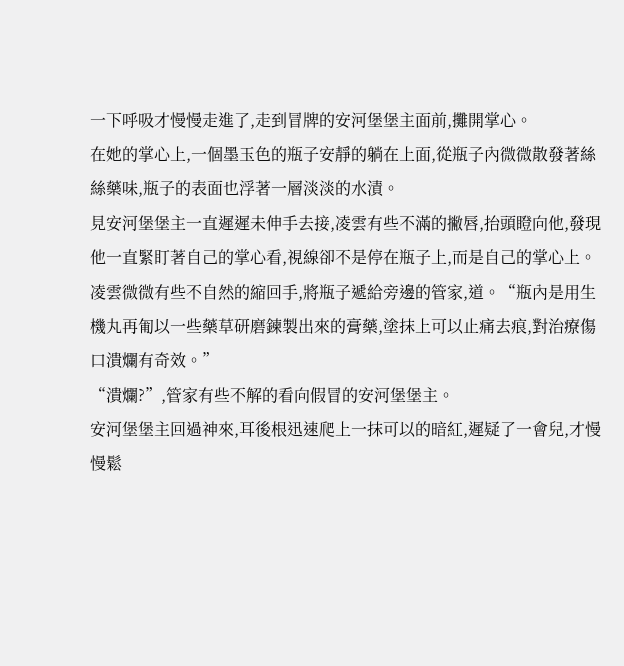一下呼吸才慢慢走進了,走到冒牌的安河堡堡主面前,攤開掌心。
在她的掌心上,一個墨玉色的瓶子安靜的躺在上面,從瓶子內微微散發著絲絲藥味,瓶子的表面也浮著一層淡淡的水漬。
見安河堡堡主一直遲遲未伸手去接,凌雲有些不滿的撇唇,抬頭瞪向他,發現他一直緊盯著自己的掌心看,視線卻不是停在瓶子上,而是自己的掌心上。凌雲微微有些不自然的縮回手,將瓶子遞給旁邊的管家,道。“瓶內是用生機丸再匍以一些藥草研磨鍊製出來的膏藥,塗抹上可以止痛去痕,對治療傷口潰爛有奇效。”
“潰爛?”,管家有些不解的看向假冒的安河堡堡主。
安河堡堡主回過神來,耳後根迅速爬上一抹可以的暗紅,遲疑了一會兒,才慢慢鬆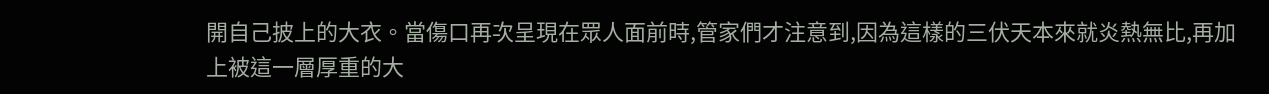開自己披上的大衣。當傷口再次呈現在眾人面前時,管家們才注意到,因為這樣的三伏天本來就炎熱無比,再加上被這一層厚重的大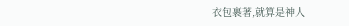衣包裹著,就算是神人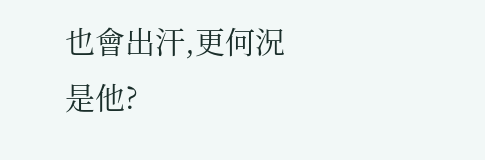也會出汗,更何況是他?